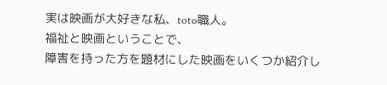実は映画が大好きな私、toto職人。
福祉と映画ということで、
障害を持った方を題材にした映画をいくつか紹介し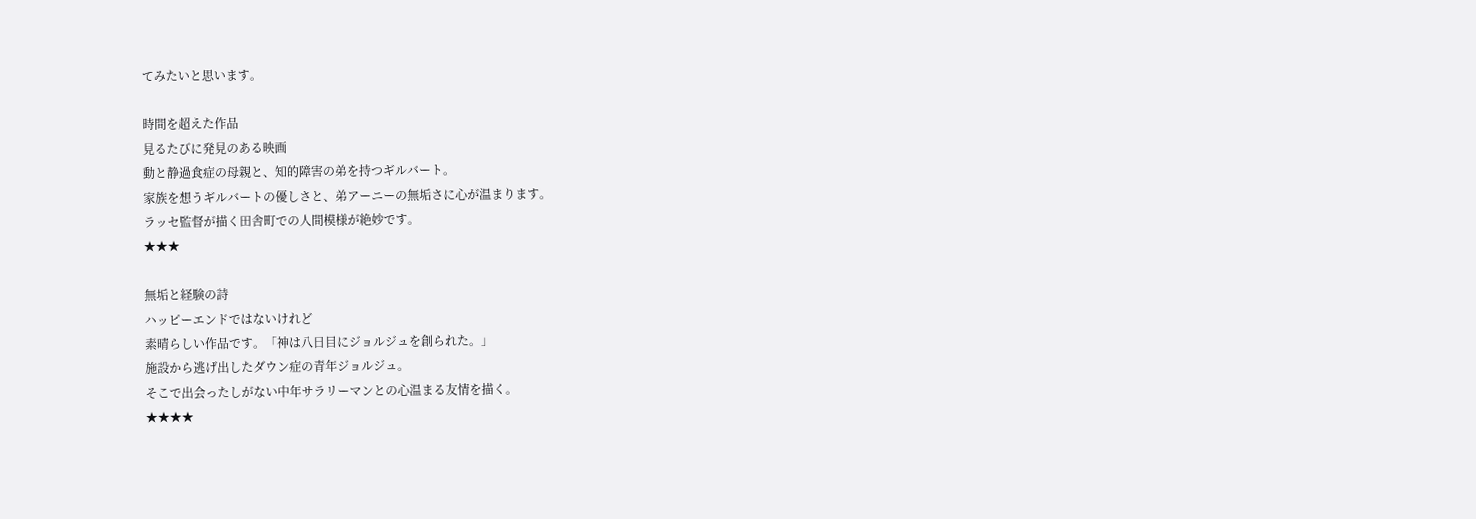てみたいと思います。

時間を超えた作品
見るたびに発見のある映画
動と静過食症の母親と、知的障害の弟を持つギルバート。
家族を想うギルバートの優しさと、弟アーニーの無垢さに心が温まります。
ラッセ監督が描く田舎町での人間模様が絶妙です。
★★★

無垢と経験の詩
ハッピーエンドではないけれど
素晴らしい作品です。「神は八日目にジョルジュを創られた。」
施設から逃げ出したダウン症の青年ジョルジュ。
そこで出会ったしがない中年サラリーマンとの心温まる友情を描く。
★★★★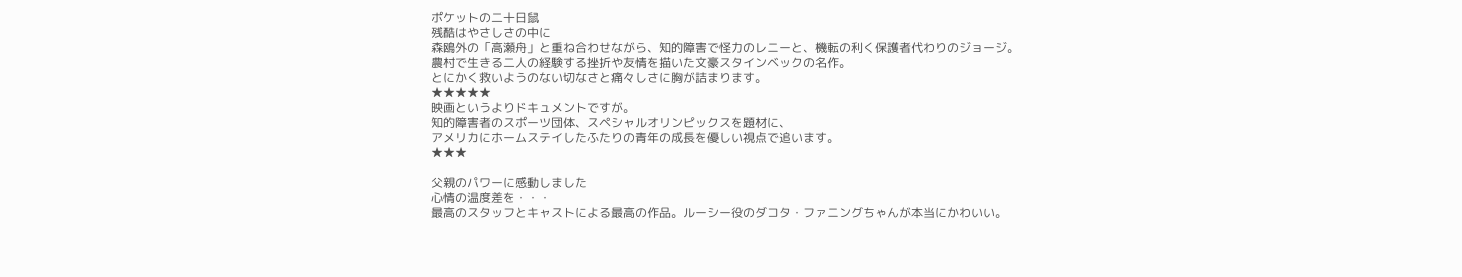ポケットの二十日鼠
残酷はやさしさの中に
森鴎外の「高瀬舟」と重ね合わせながら、知的障害で怪力のレニーと、機転の利く保護者代わりのジョージ。
農村で生きる二人の経験する挫折や友情を描いた文豪スタインベックの名作。
とにかく救いようのない切なさと痛々しさに胸が詰まります。
★★★★★
映画というよりドキュメントですが。
知的障害者のスポーツ団体、スペシャルオリンピックスを題材に、
アメリカにホームステイしたふたりの青年の成長を優しい視点で追います。
★★★

父親のパワーに感動しました
心情の温度差を・・・
最高のスタッフとキャストによる最高の作品。ルーシー役のダコタ・ファニングちゃんが本当にかわいい。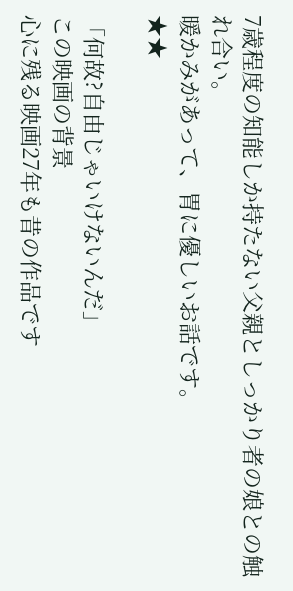7歳程度の知能しか持たない父親としっかり者の娘との触れ合い。
暖かみがあって、胃に優しいお話です。
★★

「何故?自由じゃいけないんだ」
この映画の背景
心に残る映画27年も昔の作品です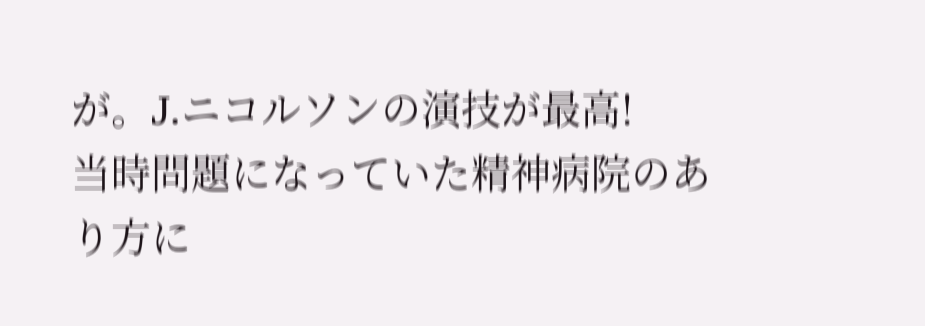が。J.ニコルソンの演技が最高!
当時問題になっていた精神病院のあり方に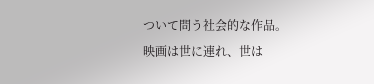ついて問う社会的な作品。
映画は世に連れ、世は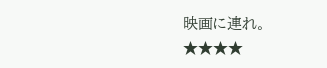映画に連れ。
★★★★